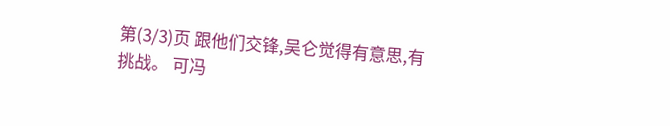第(3/3)页 跟他们交锋,吴仑觉得有意思,有挑战。 可冯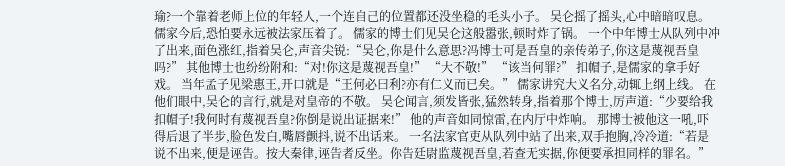瑜?一个靠着老师上位的年轻人,一个连自己的位置都还没坐稳的毛头小子。 吴仑摇了摇头,心中暗暗叹息。儒家今后,恐怕要永远被法家压着了。 儒家的博士们见吴仑这般嚣张,顿时炸了锅。 一个中年博士从队列中冲了出来,面色涨红,指着吴仑,声音尖锐:“吴仑,你是什么意思?冯博士可是吾皇的亲传弟子,你这是蔑视吾皇吗?” 其他博士也纷纷附和:“对!你这是蔑视吾皇!” “大不敬!” “该当何罪?” 扣帽子,是儒家的拿手好戏。 当年孟子见梁惠王,开口就是“王何必曰利?亦有仁义而已矣。” 儒家讲究大义名分,动辄上纲上线。 在他们眼中,吴仑的言行,就是对皇帝的不敬。 吴仑闻言,须发皆张,猛然转身,指着那个博士,厉声道:“少要给我扣帽子!我何时有蔑视吾皇?你倒是说出证据来!” 他的声音如同惊雷,在内厅中炸响。 那博士被他这一吼,吓得后退了半步,脸色发白,嘴唇颤抖,说不出话来。 一名法家官吏从队列中站了出来,双手抱胸,冷冷道:“若是说不出来,便是诬告。按大秦律,诬告者反坐。你告廷尉监蔑视吾皇,若查无实据,你便要承担同样的罪名。”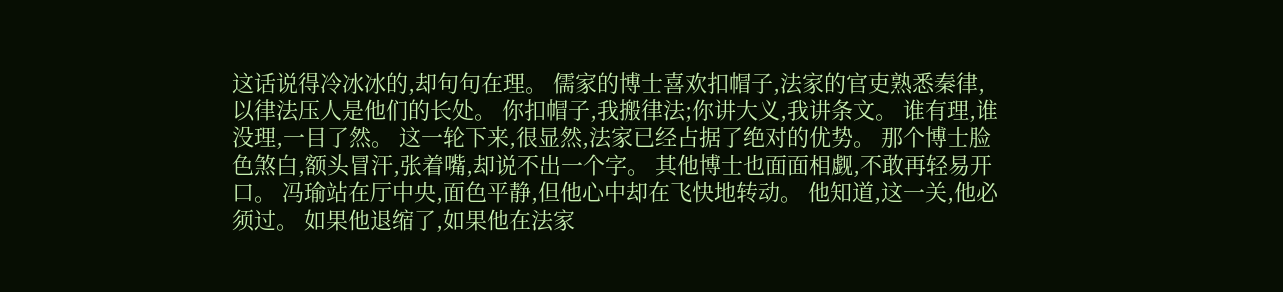这话说得冷冰冰的,却句句在理。 儒家的博士喜欢扣帽子,法家的官吏熟悉秦律,以律法压人是他们的长处。 你扣帽子,我搬律法;你讲大义,我讲条文。 谁有理,谁没理,一目了然。 这一轮下来,很显然,法家已经占据了绝对的优势。 那个博士脸色煞白,额头冒汗,张着嘴,却说不出一个字。 其他博士也面面相觑,不敢再轻易开口。 冯瑜站在厅中央,面色平静,但他心中却在飞快地转动。 他知道,这一关,他必须过。 如果他退缩了,如果他在法家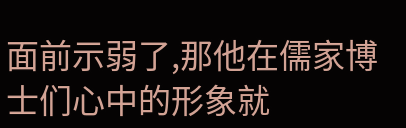面前示弱了,那他在儒家博士们心中的形象就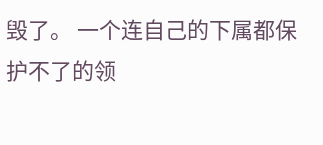毁了。 一个连自己的下属都保护不了的领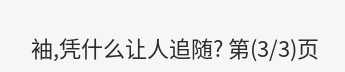袖,凭什么让人追随? 第(3/3)页